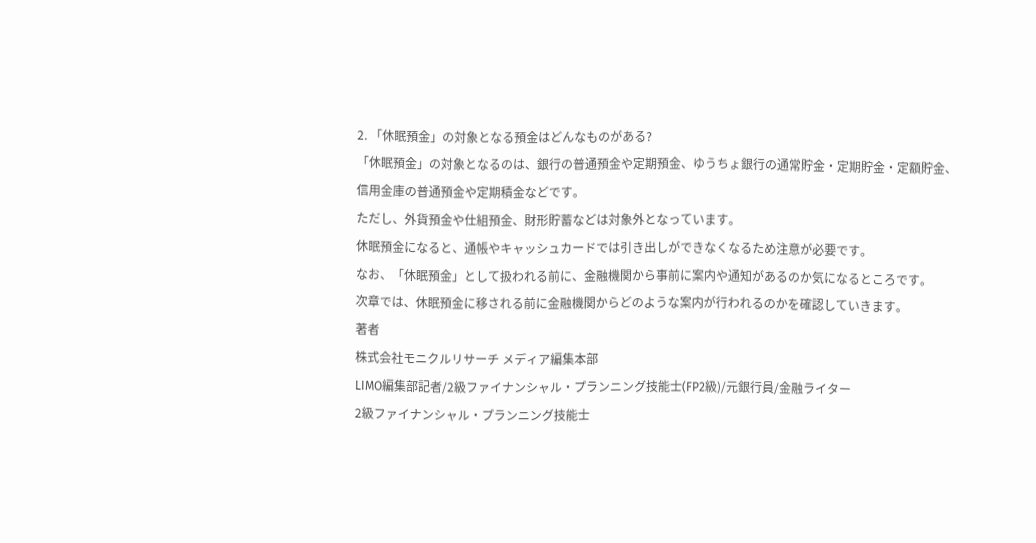2. 「休眠預金」の対象となる預金はどんなものがある?
「休眠預金」の対象となるのは、銀行の普通預金や定期預金、ゆうちょ銀行の通常貯金・定期貯金・定額貯金、信用金庫の普通預金や定期積金などです。
ただし、外貨預金や仕組預金、財形貯蓄などは対象外となっています。
休眠預金になると、通帳やキャッシュカードでは引き出しができなくなるため注意が必要です。
なお、「休眠預金」として扱われる前に、金融機関から事前に案内や通知があるのか気になるところです。
次章では、休眠預金に移される前に金融機関からどのような案内が行われるのかを確認していきます。
著者
株式会社モニクルリサーチ メディア編集本部
LIMO編集部記者/2級ファイナンシャル・プランニング技能士(FP2級)/元銀行員/金融ライター
2級ファイナンシャル・プランニング技能士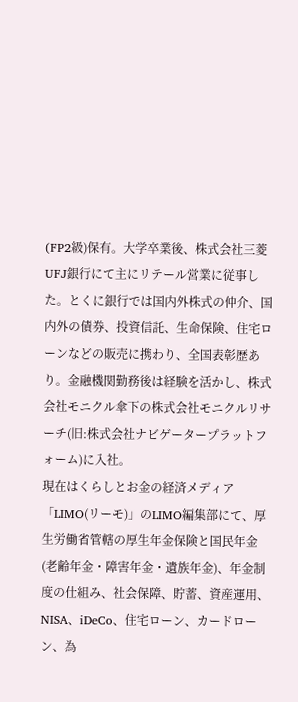(FP2級)保有。大学卒業後、株式会社三菱UFJ銀行にて主にリテール営業に従事した。とくに銀行では国内外株式の仲介、国内外の債券、投資信託、生命保険、住宅ローンなどの販売に携わり、全国表彰歴あり。金融機関勤務後は経験を活かし、株式会社モニクル傘下の株式会社モニクルリサーチ(旧:株式会社ナビゲータープラットフォーム)に入社。
現在はくらしとお金の経済メディア「LIMO(リーモ)」のLIMO編集部にて、厚生労働省管轄の厚生年金保険と国民年金(老齢年金・障害年金・遺族年金)、年金制度の仕組み、社会保障、貯蓄、資産運用、NISA、iDeCo、住宅ローン、カードローン、為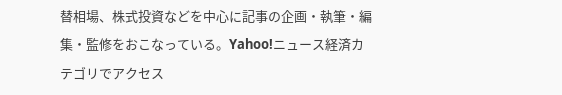替相場、株式投資などを中心に記事の企画・執筆・編集・監修をおこなっている。Yahoo!ニュース経済カテゴリでアクセス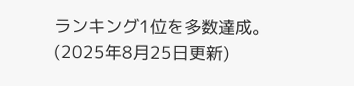ランキング1位を多数達成。(2025年8月25日更新)